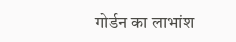गोर्डन का लाभांश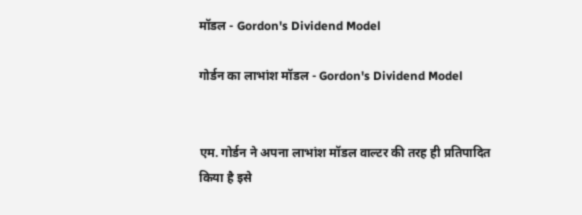मॉडल - Gordon's Dividend Model

गोर्डन का लाभांश मॉडल - Gordon's Dividend Model


एम. गोर्डन ने अपना लाभांश मॉडल वाल्टर की तरह ही प्रतिपादित किया है इसे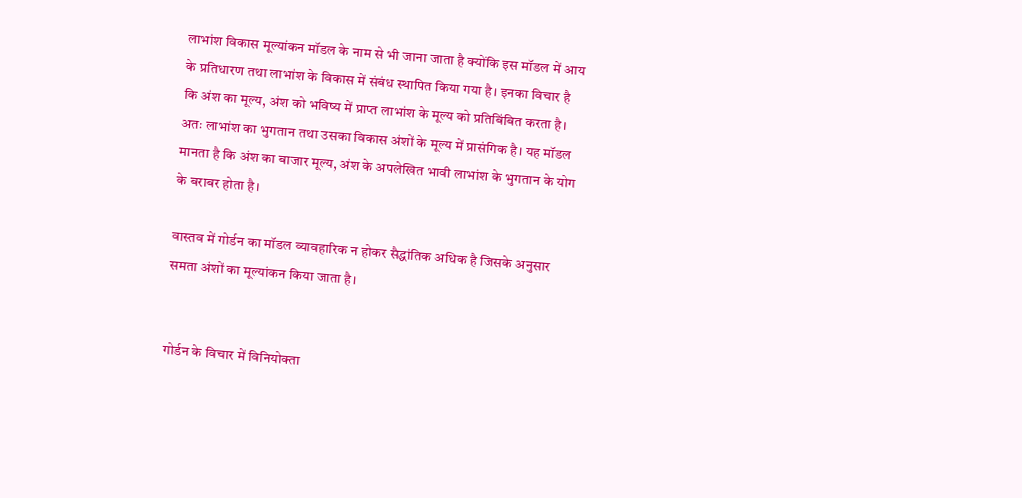लाभांश विकास मूल्यांकन मॉडल के नाम से भी जाना जाता है क्योंकि इस मॉडल में आय के प्रतिधारण तथा लाभांश के विकास में संबंध स्थापित किया गया है। इनका विचार है कि अंश का मूल्य, अंश को भविष्य में प्राप्त लाभांश के मूल्य को प्रतिबिंबित करता है। अतः लाभांश का भुगतान तथा उसका विकास अंशों के मूल्य में प्रासंगिक है। यह मॉडल मानता है कि अंश का बाजार मूल्य, अंश के अपलेखित भावी लाभांश के भुगतान के योग के बराबर होता है।

वास्तव में गोर्डन का मॉडल व्यावहारिक न होकर सैद्धांतिक अधिक है जिसके अनुसार समता अंशों का मूल्यांकन किया जाता है।


गोर्डन के विचार में विनियोक्ता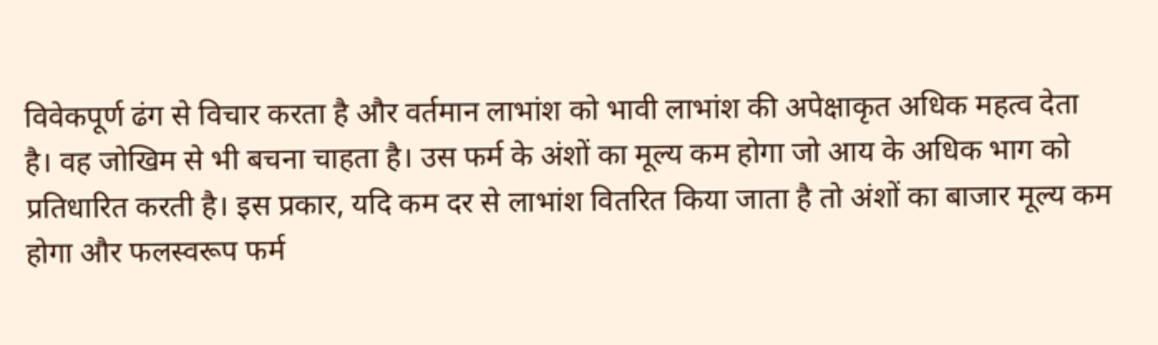विवेकपूर्ण ढंग से विचार करता है और वर्तमान लाभांश को भावी लाभांश की अपेक्षाकृत अधिक महत्व देता है। वह जोखिम से भी बचना चाहता है। उस फर्म के अंशों का मूल्य कम होगा जो आय के अधिक भाग को प्रतिधारित करती है। इस प्रकार, यदि कम दर से लाभांश वितरित किया जाता है तो अंशों का बाजार मूल्य कम होगा और फलस्वरूप फर्म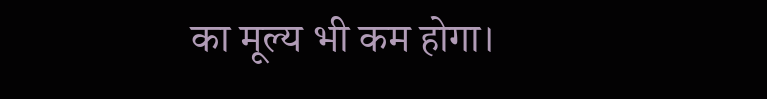का मूल्य भी कम होगा।